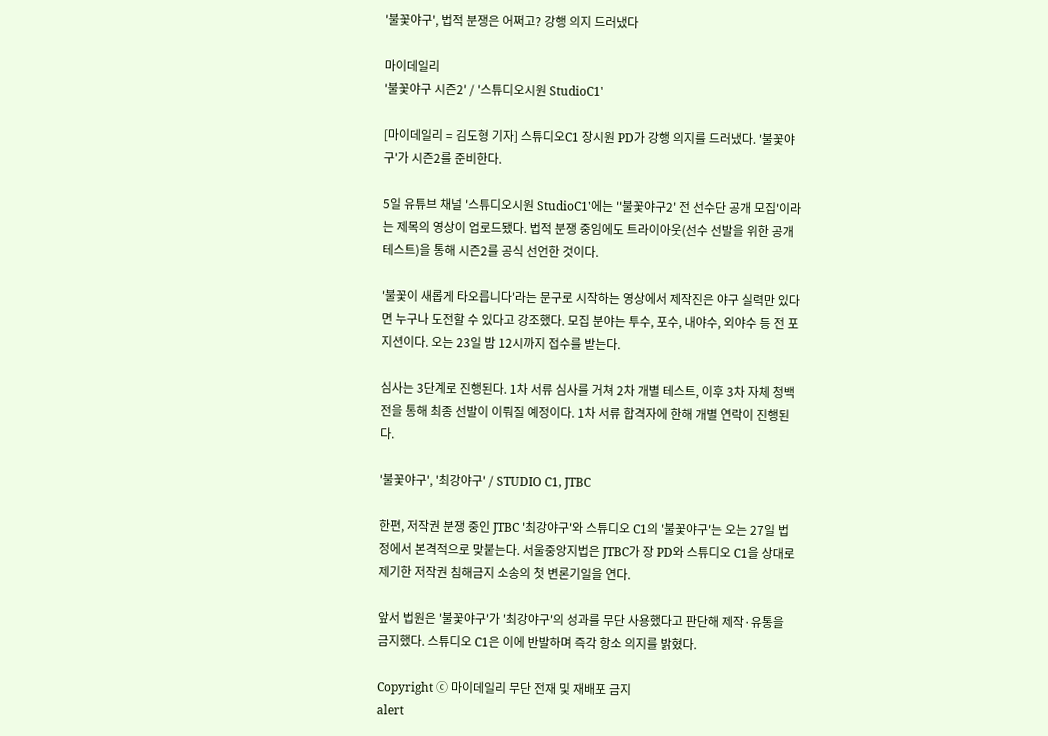'불꽃야구', 법적 분쟁은 어쩌고? 강행 의지 드러냈다

마이데일리
'불꽃야구 시즌2' / '스튜디오시원 StudioC1'

[마이데일리 = 김도형 기자] 스튜디오C1 장시원 PD가 강행 의지를 드러냈다. '불꽃야구'가 시즌2를 준비한다.

5일 유튜브 채널 '스튜디오시원 StudioC1'에는 ''불꽃야구2' 전 선수단 공개 모집'이라는 제목의 영상이 업로드됐다. 법적 분쟁 중임에도 트라이아웃(선수 선발을 위한 공개 테스트)을 통해 시즌2를 공식 선언한 것이다.

'불꽃이 새롭게 타오릅니다'라는 문구로 시작하는 영상에서 제작진은 야구 실력만 있다면 누구나 도전할 수 있다고 강조했다. 모집 분야는 투수, 포수, 내야수, 외야수 등 전 포지션이다. 오는 23일 밤 12시까지 접수를 받는다.

심사는 3단계로 진행된다. 1차 서류 심사를 거쳐 2차 개별 테스트, 이후 3차 자체 청백전을 통해 최종 선발이 이뤄질 예정이다. 1차 서류 합격자에 한해 개별 연락이 진행된다.

'불꽃야구', '최강야구' / STUDIO C1, JTBC

한편, 저작권 분쟁 중인 JTBC '최강야구'와 스튜디오 C1의 '불꽃야구'는 오는 27일 법정에서 본격적으로 맞붙는다. 서울중앙지법은 JTBC가 장 PD와 스튜디오 C1을 상대로 제기한 저작권 침해금지 소송의 첫 변론기일을 연다.

앞서 법원은 '불꽃야구'가 '최강야구'의 성과를 무단 사용했다고 판단해 제작·유통을 금지했다. 스튜디오 C1은 이에 반발하며 즉각 항소 의지를 밝혔다.

Copyright ⓒ 마이데일리 무단 전재 및 재배포 금지
alert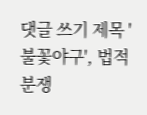댓글 쓰기 제목 '불꽃야구', 법적 분쟁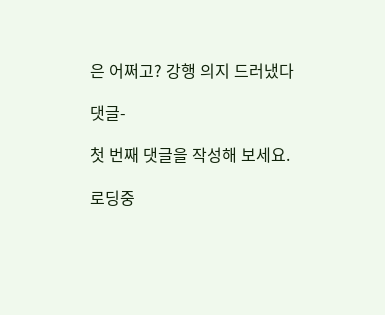은 어쩌고? 강행 의지 드러냈다

댓글-

첫 번째 댓글을 작성해 보세요.

로딩중